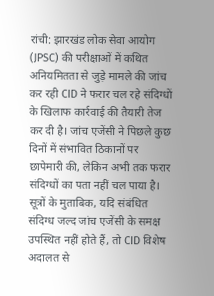रांची: झारखंड लोक सेवा आयोग (JPSC) की परीक्षाओं में कथित अनियमितता से जुड़े मामले की जांच कर रही CID ने फरार चल रहे संदिग्धों के खिलाफ कार्रवाई की तैयारी तेज कर दी है। जांच एजेंसी ने पिछले कुछ दिनों में संभावित ठिकानों पर छापेमारी की, लेकिन अभी तक फरार संदिग्धों का पता नहीं चल पाया है।
सूत्रों के मुताबिक, यदि संबंधित संदिग्ध जल्द जांच एजेंसी के समक्ष उपस्थित नहीं होते हैं, तो CID विशेष अदालत से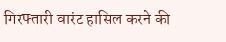गिरफ्तारी वारंट हासिल करने की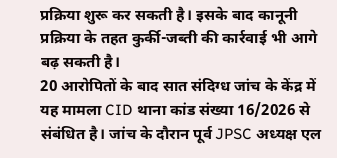प्रक्रिया शुरू कर सकती है। इसके बाद कानूनी प्रक्रिया के तहत कुर्की-जब्ती की कार्रवाई भी आगे बढ़ सकती है।
20 आरोपितों के बाद सात संदिग्ध जांच के केंद्र में
यह मामला CID थाना कांड संख्या 16/2026 से संबंधित है। जांच के दौरान पूर्व JPSC अध्यक्ष एल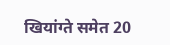खियांग्ते समेत 20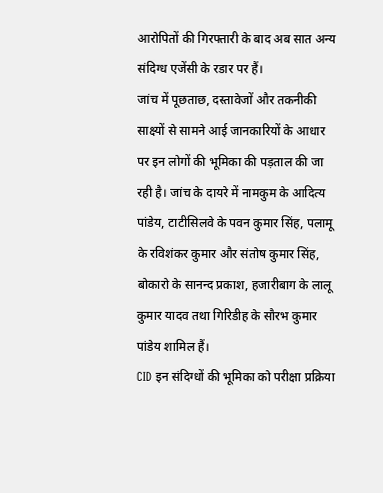आरोपितों की गिरफ्तारी के बाद अब सात अन्य संदिग्ध एजेंसी के रडार पर हैं।
जांच में पूछताछ, दस्तावेजों और तकनीकी साक्ष्यों से सामने आई जानकारियों के आधार पर इन लोगों की भूमिका की पड़ताल की जा रही है। जांच के दायरे में नामकुम के आदित्य पांडेय, टाटीसिलवे के पवन कुमार सिंह, पलामू के रविशंकर कुमार और संतोष कुमार सिंह, बोकारो के सानन्द प्रकाश, हजारीबाग के लालू कुमार यादव तथा गिरिडीह के सौरभ कुमार पांडेय शामिल हैं।
CID इन संदिग्धों की भूमिका को परीक्षा प्रक्रिया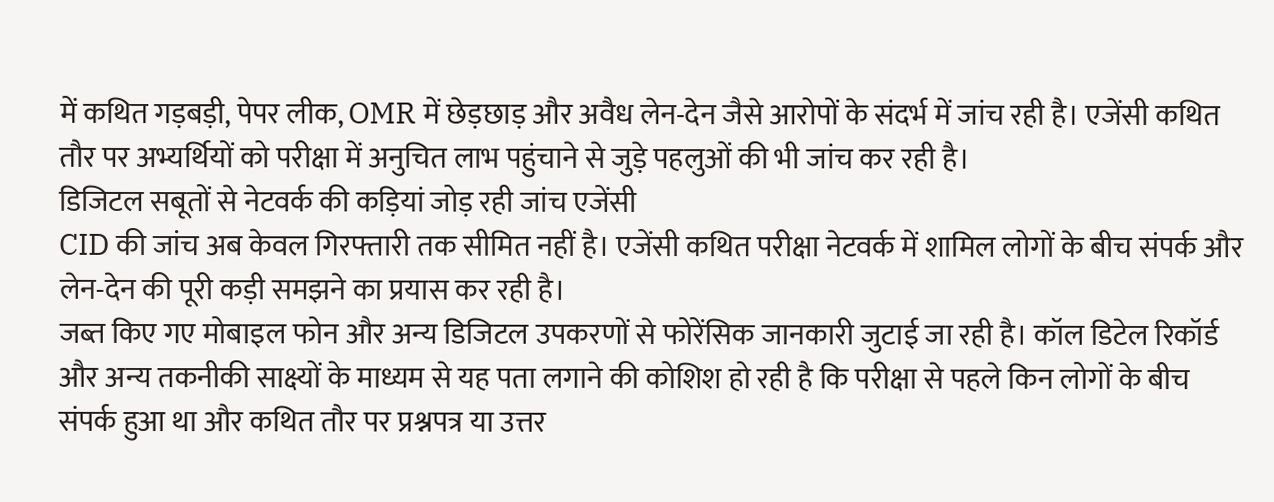में कथित गड़बड़ी, पेपर लीक, OMR में छेड़छाड़ और अवैध लेन-देन जैसे आरोपों के संदर्भ में जांच रही है। एजेंसी कथित तौर पर अभ्यर्थियों को परीक्षा में अनुचित लाभ पहुंचाने से जुड़े पहलुओं की भी जांच कर रही है।
डिजिटल सबूतों से नेटवर्क की कड़ियां जोड़ रही जांच एजेंसी
CID की जांच अब केवल गिरफ्तारी तक सीमित नहीं है। एजेंसी कथित परीक्षा नेटवर्क में शामिल लोगों के बीच संपर्क और लेन-देन की पूरी कड़ी समझने का प्रयास कर रही है।
जब्त किए गए मोबाइल फोन और अन्य डिजिटल उपकरणों से फोरेंसिक जानकारी जुटाई जा रही है। कॉल डिटेल रिकॉर्ड और अन्य तकनीकी साक्ष्यों के माध्यम से यह पता लगाने की कोशिश हो रही है कि परीक्षा से पहले किन लोगों के बीच संपर्क हुआ था और कथित तौर पर प्रश्नपत्र या उत्तर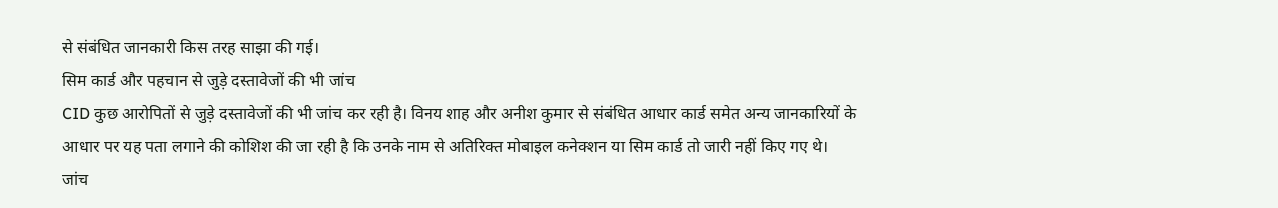से संबंधित जानकारी किस तरह साझा की गई।
सिम कार्ड और पहचान से जुड़े दस्तावेजों की भी जांच
CID कुछ आरोपितों से जुड़े दस्तावेजों की भी जांच कर रही है। विनय शाह और अनीश कुमार से संबंधित आधार कार्ड समेत अन्य जानकारियों के आधार पर यह पता लगाने की कोशिश की जा रही है कि उनके नाम से अतिरिक्त मोबाइल कनेक्शन या सिम कार्ड तो जारी नहीं किए गए थे।
जांच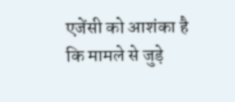एजेंसी को आशंका है कि मामले से जुड़े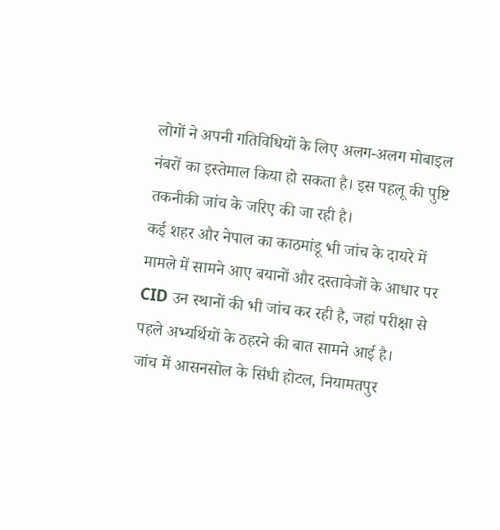लोगों ने अपनी गतिविधियों के लिए अलग-अलग मोबाइल नंबरों का इस्तेमाल किया हो सकता है। इस पहलू की पुष्टि तकनीकी जांच के जरिए की जा रही है।
कई शहर और नेपाल का काठमांडू भी जांच के दायरे में
मामले में सामने आए बयानों और दस्तावेजों के आधार पर CID उन स्थानों की भी जांच कर रही है, जहां परीक्षा से पहले अभ्यर्थियों के ठहरने की बात सामने आई है।
जांच में आसनसोल के सिंधी होटल, नियामतपुर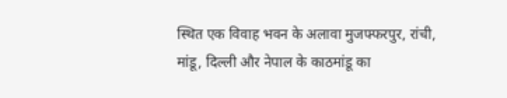स्थित एक विवाह भवन के अलावा मुजफ्फरपुर, रांची, मांडू, दिल्ली और नेपाल के काठमांडू का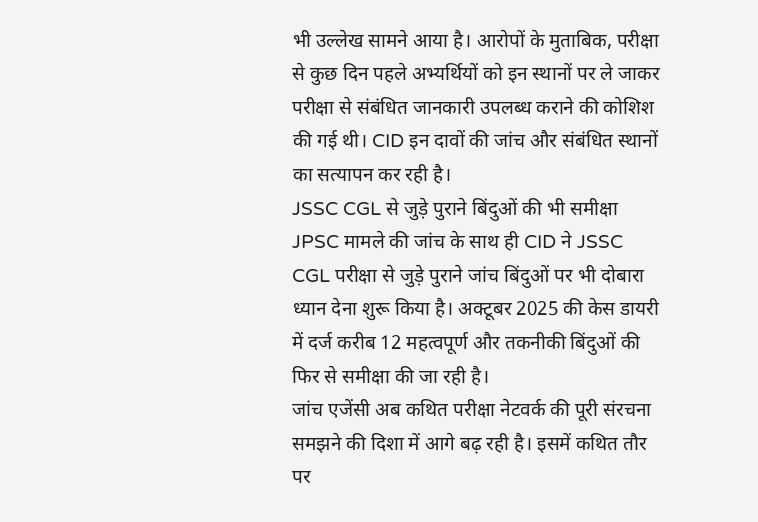भी उल्लेख सामने आया है। आरोपों के मुताबिक, परीक्षा से कुछ दिन पहले अभ्यर्थियों को इन स्थानों पर ले जाकर परीक्षा से संबंधित जानकारी उपलब्ध कराने की कोशिश की गई थी। CID इन दावों की जांच और संबंधित स्थानों का सत्यापन कर रही है।
JSSC CGL से जुड़े पुराने बिंदुओं की भी समीक्षा
JPSC मामले की जांच के साथ ही CID ने JSSC CGL परीक्षा से जुड़े पुराने जांच बिंदुओं पर भी दोबारा ध्यान देना शुरू किया है। अक्टूबर 2025 की केस डायरी में दर्ज करीब 12 महत्वपूर्ण और तकनीकी बिंदुओं की फिर से समीक्षा की जा रही है।
जांच एजेंसी अब कथित परीक्षा नेटवर्क की पूरी संरचना समझने की दिशा में आगे बढ़ रही है। इसमें कथित तौर पर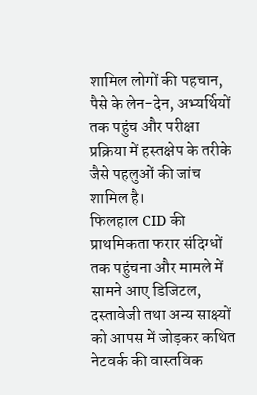शामिल लोगों की पहचान, पैसे के लेन-देन, अभ्यर्थियों तक पहुंच और परीक्षा प्रक्रिया में हस्तक्षेप के तरीके जैसे पहलुओं की जांच शामिल है।
फिलहाल CID की प्राथमिकता फरार संदिग्धों तक पहुंचना और मामले में सामने आए डिजिटल, दस्तावेजी तथा अन्य साक्ष्यों को आपस में जोड़कर कथित नेटवर्क की वास्तविक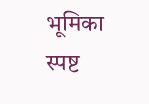भूमिका स्पष्ट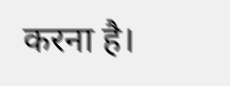करना है।